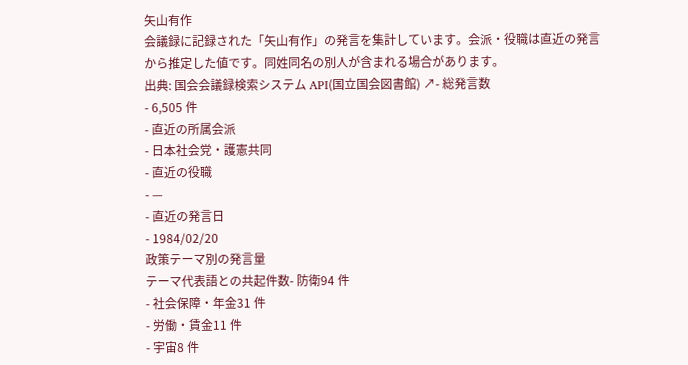矢山有作
会議録に記録された「矢山有作」の発言を集計しています。会派・役職は直近の発言から推定した値です。同姓同名の別人が含まれる場合があります。
出典: 国会会議録検索システム API(国立国会図書館) ↗- 総発言数
- 6,505 件
- 直近の所属会派
- 日本社会党・護憲共同
- 直近の役職
- —
- 直近の発言日
- 1984/02/20
政策テーマ別の発言量
テーマ代表語との共起件数- 防衛94 件
- 社会保障・年金31 件
- 労働・賃金11 件
- 宇宙8 件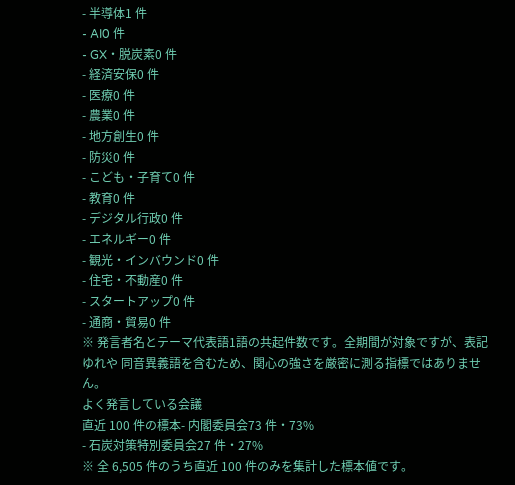- 半導体1 件
- AI0 件
- GX・脱炭素0 件
- 経済安保0 件
- 医療0 件
- 農業0 件
- 地方創生0 件
- 防災0 件
- こども・子育て0 件
- 教育0 件
- デジタル行政0 件
- エネルギー0 件
- 観光・インバウンド0 件
- 住宅・不動産0 件
- スタートアップ0 件
- 通商・貿易0 件
※ 発言者名とテーマ代表語1語の共起件数です。全期間が対象ですが、表記ゆれや 同音異義語を含むため、関心の強さを厳密に測る指標ではありません。
よく発言している会議
直近 100 件の標本- 内閣委員会73 件・73%
- 石炭対策特別委員会27 件・27%
※ 全 6,505 件のうち直近 100 件のみを集計した標本値です。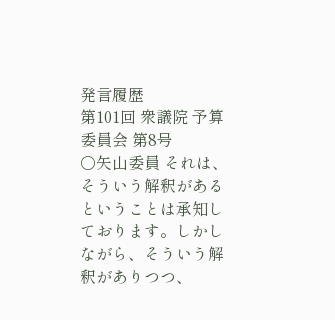発言履歴
第101回 衆議院 予算委員会 第8号
○矢山委員 それは、そういう解釈があるということは承知しております。しかしながら、そういう解釈がありつつ、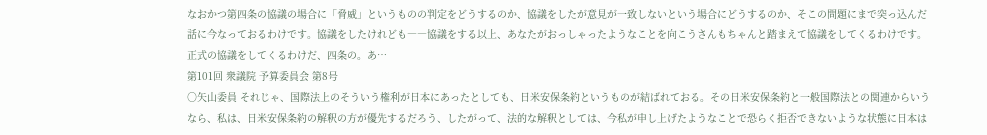なおかつ第四条の協議の場合に「脅威」というものの判定をどうするのか、協議をしたが意見が一致しないという場合にどうするのか、そこの問題にまで突っ込んだ話に今なっておるわけです。協議をしたけれども――協議をする以上、あなたがおっしゃったようなことを向こうさんもちゃんと踏まえて協議をしてくるわけです。正式の協議をしてくるわけだ、四条の。あ…
第101回 衆議院 予算委員会 第8号
○矢山委員 それじゃ、国際法上のそういう権利が日本にあったとしても、日米安保条約というものが結ばれておる。その日米安保条約と一般国際法との関連からいうなら、私は、日米安保条約の解釈の方が優先するだろう、したがって、法的な解釈としては、今私が申し上げたようなことで恐らく拒否できないような状態に日本は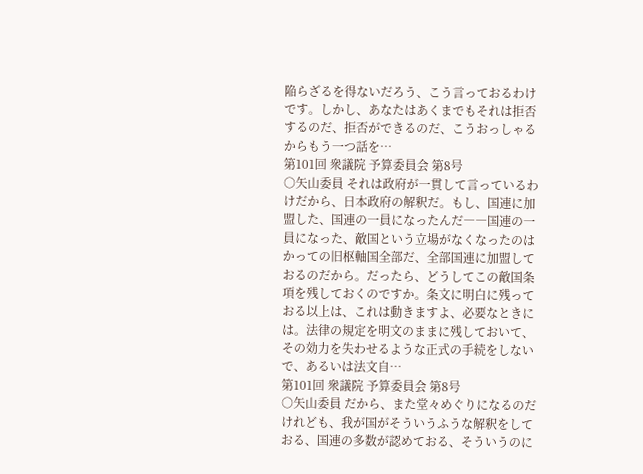陥らざるを得ないだろう、こう言っておるわけです。しかし、あなたはあくまでもそれは拒否するのだ、拒否ができるのだ、こうおっしゃるからもう一つ話を…
第101回 衆議院 予算委員会 第8号
○矢山委員 それは政府が一貫して言っているわけだから、日本政府の解釈だ。もし、国連に加盟した、国連の一員になったんだ――国連の一員になった、敵国という立場がなくなったのはかっての旧枢軸国全部だ、全部国連に加盟しておるのだから。だったら、どうしてこの敵国条項を残しておくのですか。条文に明白に残っておる以上は、これは動きますよ、必要なときには。法律の規定を明文のままに残しておいて、その効力を失わせるような正式の手続をしないで、あるいは法文自…
第101回 衆議院 予算委員会 第8号
○矢山委員 だから、また堂々めぐりになるのだけれども、我が国がそういうふうな解釈をしておる、国連の多数が認めておる、そういうのに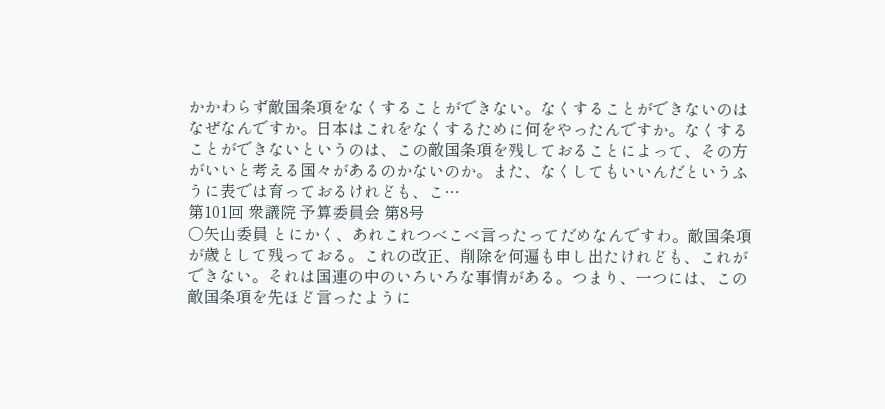かかわらず敵国条項をなくすることができない。なくすることができないのはなぜなんですか。日本はこれをなくするために何をやったんですか。なくすることができないというのは、この敵国条項を残しておることによって、その方がいいと考える国々があるのかないのか。また、なくしてもいいんだというふうに表では育っておるけれども、こ…
第101回 衆議院 予算委員会 第8号
○矢山委員 とにかく、あれこれつべこべ言ったってだめなんですわ。敵国条項が歳として残っておる。これの改正、削除を何遍も申し出たけれども、これができない。それは国連の中のいろいろな事情がある。つまり、一つには、この敵国条項を先ほど言ったように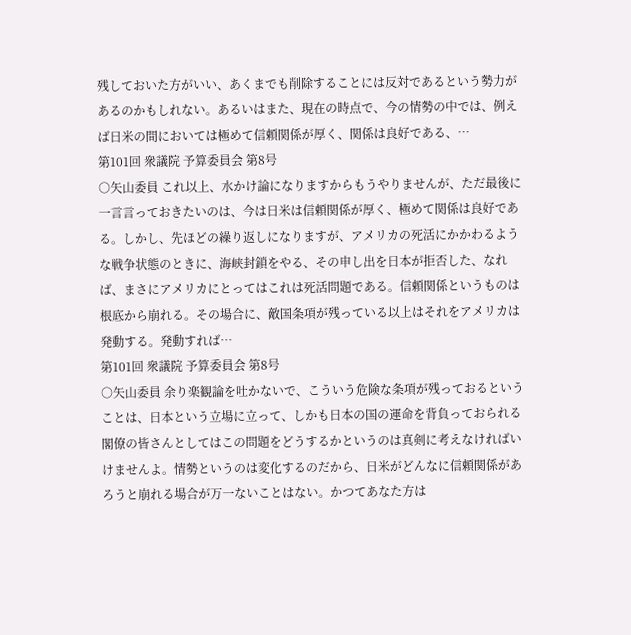残しておいた方がいい、あくまでも削除することには反対であるという勢力があるのかもしれない。あるいはまた、現在の時点で、今の情勢の中では、例えば日米の間においては極めて信頼関係が厚く、関係は良好である、…
第101回 衆議院 予算委員会 第8号
○矢山委員 これ以上、水かけ論になりますからもうやりませんが、ただ最後に一言言っておきたいのは、今は日米は信頼関係が厚く、極めて関係は良好である。しかし、先ほどの繰り返しになりますが、アメリカの死活にかかわるような戦争状態のときに、海峡封鎖をやる、その申し出を日本が拒否した、なれば、まさにアメリカにとってはこれは死活問題である。信頼関係というものは根底から崩れる。その場合に、敵国条項が残っている以上はそれをアメリカは発動する。発動すれば…
第101回 衆議院 予算委員会 第8号
○矢山委員 余り楽観論を吐かないで、こういう危険な条項が残っておるということは、日本という立場に立って、しかも日本の国の運命を背負っておられる閣僚の皆さんとしてはこの問題をどうするかというのは真剣に考えなければいけませんよ。情勢というのは変化するのだから、日米がどんなに信頼関係があろうと崩れる場合が万一ないことはない。かつてあなた方は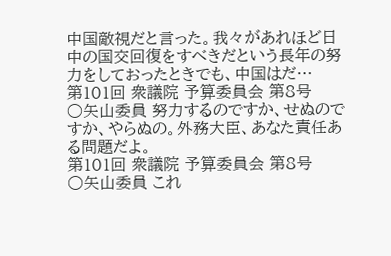中国敵視だと言った。我々があれほど日中の国交回復をすべきだという長年の努力をしておったときでも、中国はだ…
第101回 衆議院 予算委員会 第8号
○矢山委員 努力するのですか、せぬのですか、やらぬの。外務大臣、あなた責任ある問題だよ。
第101回 衆議院 予算委員会 第8号
○矢山委員 これ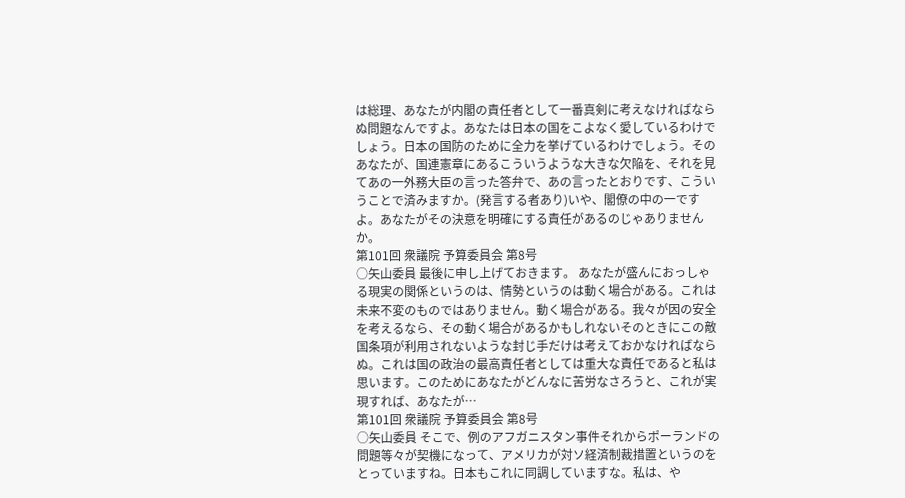は総理、あなたが内閣の責任者として一番真剣に考えなければならぬ問題なんですよ。あなたは日本の国をこよなく愛しているわけでしょう。日本の国防のために全力を挙げているわけでしょう。そのあなたが、国連憲章にあるこういうような大きな欠陥を、それを見てあの一外務大臣の言った答弁で、あの言ったとおりです、こういうことで済みますか。(発言する者あり)いや、閣僚の中の一ですよ。あなたがその決意を明確にする責任があるのじゃありませんか。
第101回 衆議院 予算委員会 第8号
○矢山委員 最後に申し上げておきます。 あなたが盛んにおっしゃる現実の関係というのは、情勢というのは動く場合がある。これは未来不変のものではありません。動く場合がある。我々が因の安全を考えるなら、その動く場合があるかもしれないそのときにこの敵国条項が利用されないような封じ手だけは考えておかなければならぬ。これは国の政治の最高責任者としては重大な責任であると私は思います。このためにあなたがどんなに苦労なさろうと、これが実現すれば、あなたが…
第101回 衆議院 予算委員会 第8号
○矢山委員 そこで、例のアフガニスタン事件それからポーランドの問題等々が契機になって、アメリカが対ソ経済制裁措置というのをとっていますね。日本もこれに同調していますな。私は、や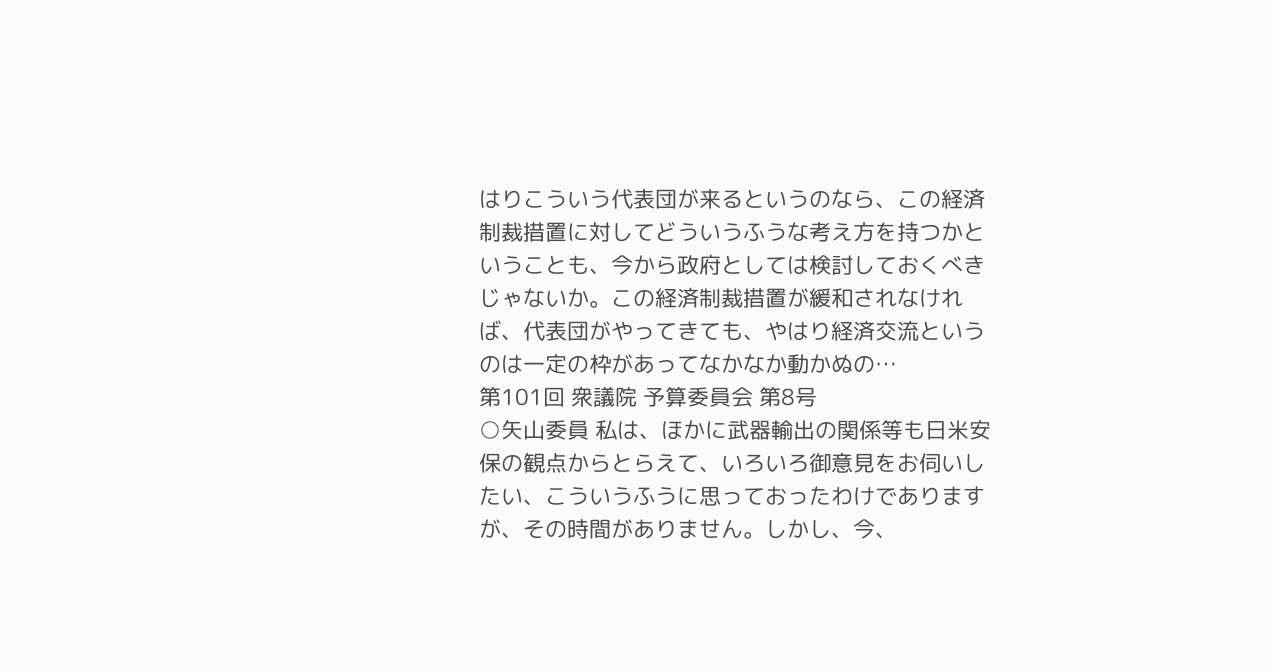はりこういう代表団が来るというのなら、この経済制裁措置に対してどういうふうな考え方を持つかということも、今から政府としては検討しておくべきじゃないか。この経済制裁措置が緩和されなければ、代表団がやってきても、やはり経済交流というのは一定の枠があってなかなか動かぬの…
第101回 衆議院 予算委員会 第8号
○矢山委員 私は、ほかに武器輸出の関係等も日米安保の観点からとらえて、いろいろ御意見をお伺いしたい、こういうふうに思っておったわけでありますが、その時間がありません。しかし、今、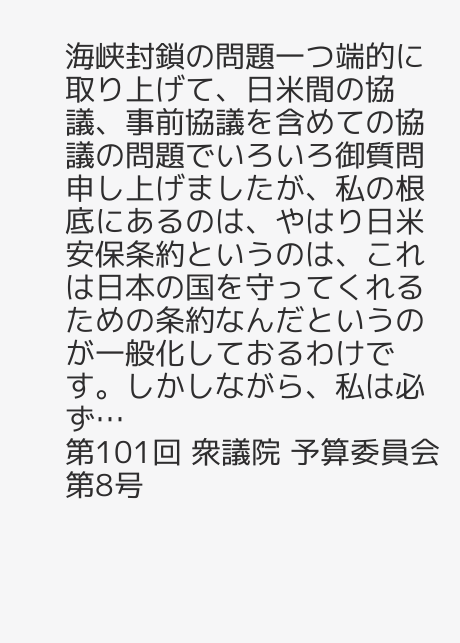海峡封鎖の問題一つ端的に取り上げて、日米間の協議、事前協議を含めての協議の問題でいろいろ御質問申し上げましたが、私の根底にあるのは、やはり日米安保条約というのは、これは日本の国を守ってくれるための条約なんだというのが一般化しておるわけです。しかしながら、私は必ず…
第101回 衆議院 予算委員会 第8号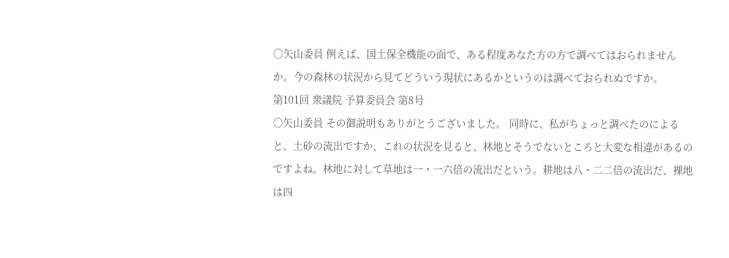○矢山委員 例えば、国土保全機能の面で、ある程度あなた方の方で調べてはおられませんか。今の森林の状況から見てどういう現状にあるかというのは調べておられぬですか。
第101回 衆議院 予算委員会 第8号
○矢山委員 その御説明もありがとうございました。 同時に、私がちょっと調べたのによると、土砂の流出ですか、これの状況を見ると、林地とそうでないところと大変な相違があるのですよね。林地に対して草地は一・一六倍の流出だという。耕地は八・二二倍の流出だ、裸地は四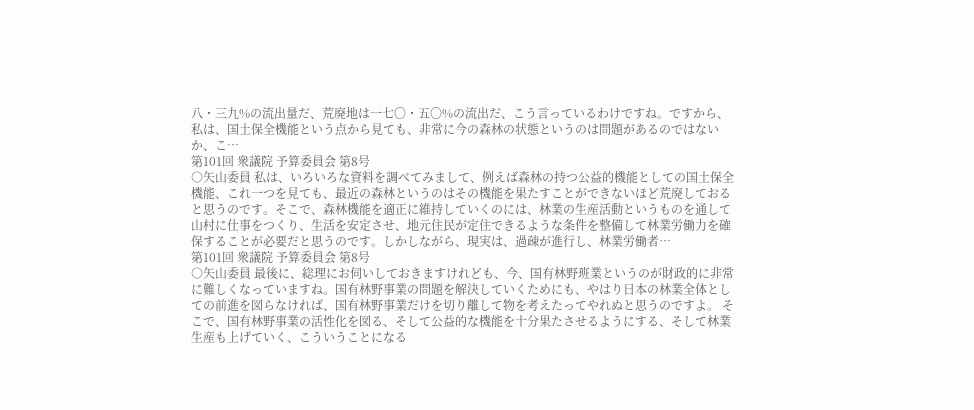八・三九%の流出量だ、荒廃地は一七〇・五〇%の流出だ、こう言っているわけですね。ですから、私は、国土保全機能という点から見ても、非常に今の森林の状態というのは問題があるのではないか、こ…
第101回 衆議院 予算委員会 第8号
○矢山委員 私は、いろいろな資料を調べてみまして、例えば森林の持つ公益的機能としての国土保全機能、これ一つを見ても、最近の森林というのはその機能を果たすことができないほど荒廃しておると思うのです。そこで、森林機能を適正に維持していくのには、林業の生産活動というものを通して山村に仕事をつくり、生活を安定させ、地元住民が定住できるような条件を整備して林業労働力を確保することが必要だと思うのです。しかしながら、現実は、過疎が進行し、林業労働者…
第101回 衆議院 予算委員会 第8号
○矢山委員 最後に、総理にお伺いしておきますけれども、今、国有林野班業というのが財政的に非常に難しくなっていますね。国有林野事業の問題を解決していくためにも、やはり日本の林業全体としての前進を図らなければ、国有林野事業だけを切り離して物を考えたってやれぬと思うのですよ。 そこで、国有林野事業の活性化を図る、そして公益的な機能を十分果たさせるようにする、そして林業生産も上げていく、こういうことになる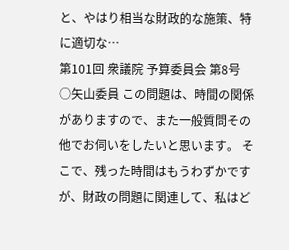と、やはり相当な財政的な施策、特に適切な…
第101回 衆議院 予算委員会 第8号
○矢山委員 この問題は、時間の関係がありますので、また一般質問その他でお伺いをしたいと思います。 そこで、残った時間はもうわずかですが、財政の問題に関連して、私はど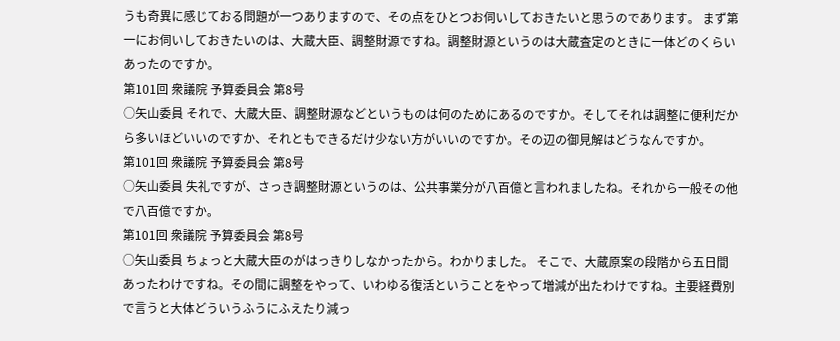うも奇異に感じておる問題が一つありますので、その点をひとつお伺いしておきたいと思うのであります。 まず第一にお伺いしておきたいのは、大蔵大臣、調整財源ですね。調整財源というのは大蔵査定のときに一体どのくらいあったのですか。
第101回 衆議院 予算委員会 第8号
○矢山委員 それで、大蔵大臣、調整財源などというものは何のためにあるのですか。そしてそれは調整に便利だから多いほどいいのですか、それともできるだけ少ない方がいいのですか。その辺の御見解はどうなんですか。
第101回 衆議院 予算委員会 第8号
○矢山委員 失礼ですが、さっき調整財源というのは、公共事業分が八百億と言われましたね。それから一般その他で八百億ですか。
第101回 衆議院 予算委員会 第8号
○矢山委員 ちょっと大蔵大臣のがはっきりしなかったから。わかりました。 そこで、大蔵原案の段階から五日間あったわけですね。その間に調整をやって、いわゆる復活ということをやって増減が出たわけですね。主要経費別で言うと大体どういうふうにふえたり減っ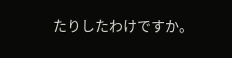たりしたわけですか。